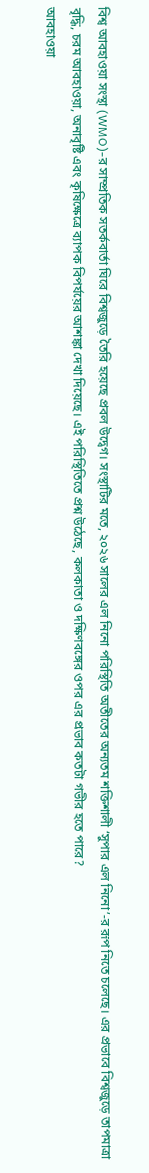বিশ্ব আবহাওয়া সংস্থা (WMO)-র সাম্প্রতিক সতর্কবার্তা ঘিরে বিশ্বজুড়ে তৈরি হয়েছে প্রবল উদ্বেগ। সংস্থাটির মতে, ২০২৬ সালের এল নিনো পরিস্থিতি অতীতের অন্যতম শক্তিশালী ‘সুপার এল নিনো’-র রূপ নিতে চলেছে। এর প্রভাবে বিশ্বজুড়ে তাপমাত্রা বৃদ্ধি, চরম আবহাওয়া, অনাবৃষ্টি এবং কৃষিক্ষেত্রে ব্যাপক বিপর্যয়ের আশঙ্কা দেখা দিয়েছে। এই পরিস্থিতিতে প্রশ্ন উঠেছে, কলকাতা ও দক্ষিণবঙ্গের ওপর এর প্রভাব কতটা গভীর হতে পারে?
আবহাওয়া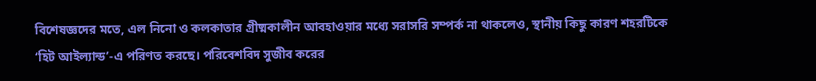বিশেষজ্ঞদের মতে, এল নিনো ও কলকাতার গ্রীষ্মকালীন আবহাওয়ার মধ্যে সরাসরি সম্পর্ক না থাকলেও, স্থানীয় কিছু কারণ শহরটিকে ‘হিট আইল্যান্ড’-এ পরিণত করছে। পরিবেশবিদ সুজীব করের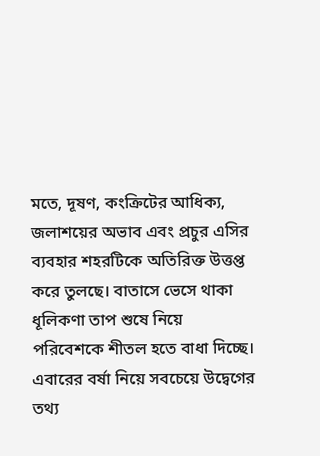মতে, দূষণ, কংক্রিটের আধিক্য, জলাশয়ের অভাব এবং প্রচুর এসির ব্যবহার শহরটিকে অতিরিক্ত উত্তপ্ত করে তুলছে। বাতাসে ভেসে থাকা ধূলিকণা তাপ শুষে নিয়ে পরিবেশকে শীতল হতে বাধা দিচ্ছে।
এবারের বর্ষা নিয়ে সবচেয়ে উদ্বেগের তথ্য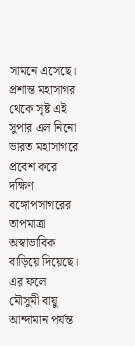সামনে এসেছে। প্রশান্ত মহাসাগর থেকে সৃষ্ট এই সুপার এল নিনো ভারত মহাসাগরে প্রবেশ করে দক্ষিণ বঙ্গোপসাগরের তাপমাত্রা অস্বাভাবিক বাড়িয়ে দিয়েছে। এর ফলে মৌসুমী বায়ু আন্দামান পর্যন্ত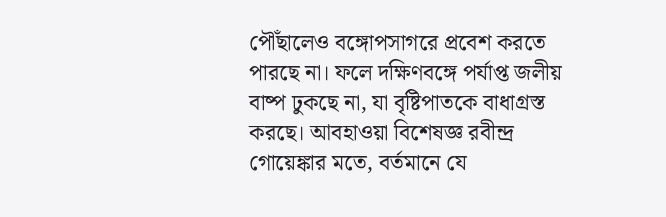পৌঁছালেও বঙ্গোপসাগরে প্রবেশ করতে পারছে না। ফলে দক্ষিণবঙ্গে পর্যাপ্ত জলীয় বাষ্প ঢুকছে না, যা বৃষ্টিপাতকে বাধাগ্রস্ত করছে। আবহাওয়া বিশেষজ্ঞ রবীন্দ্র গোয়েঙ্কার মতে, বর্তমানে যে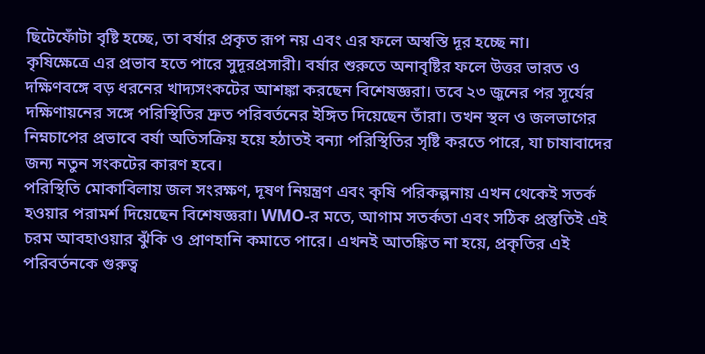ছিটেফোঁটা বৃষ্টি হচ্ছে, তা বর্ষার প্রকৃত রূপ নয় এবং এর ফলে অস্বস্তি দূর হচ্ছে না।
কৃষিক্ষেত্রে এর প্রভাব হতে পারে সুদূরপ্রসারী। বর্ষার শুরুতে অনাবৃষ্টির ফলে উত্তর ভারত ও দক্ষিণবঙ্গে বড় ধরনের খাদ্যসংকটের আশঙ্কা করছেন বিশেষজ্ঞরা। তবে ২৩ জুনের পর সূর্যের দক্ষিণায়নের সঙ্গে পরিস্থিতির দ্রুত পরিবর্তনের ইঙ্গিত দিয়েছেন তাঁরা। তখন স্থল ও জলভাগের নিম্নচাপের প্রভাবে বর্ষা অতিসক্রিয় হয়ে হঠাতই বন্যা পরিস্থিতির সৃষ্টি করতে পারে, যা চাষাবাদের জন্য নতুন সংকটের কারণ হবে।
পরিস্থিতি মোকাবিলায় জল সংরক্ষণ, দূষণ নিয়ন্ত্রণ এবং কৃষি পরিকল্পনায় এখন থেকেই সতর্ক হওয়ার পরামর্শ দিয়েছেন বিশেষজ্ঞরা। WMO-র মতে, আগাম সতর্কতা এবং সঠিক প্রস্তুতিই এই চরম আবহাওয়ার ঝুঁকি ও প্রাণহানি কমাতে পারে। এখনই আতঙ্কিত না হয়ে, প্রকৃতির এই পরিবর্তনকে গুরুত্ব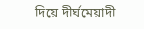দিয়ে দীর্ঘমেয়াদী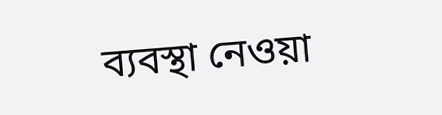ব্যবস্থা নেওয়া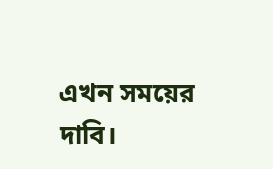এখন সময়ের দাবি।